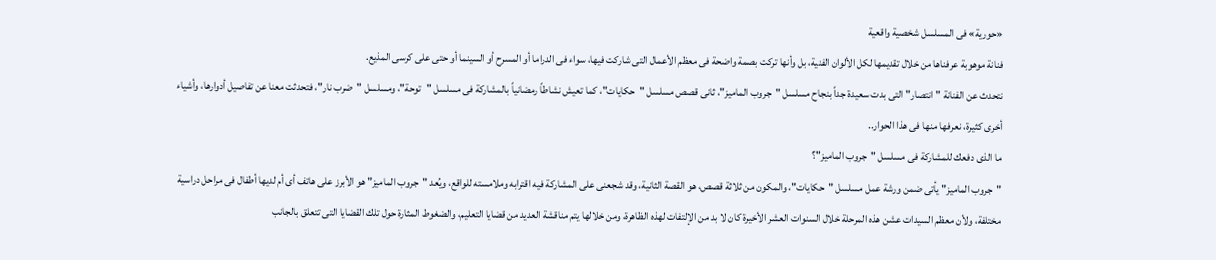«حورية» فى المسلسل شخصية واقعية
فنانة موهوبة عرفناها من خلال تقديمها لكل الألوان الفنية، بل وأنها تركت بصمة واضحة فى معظم الأعمال التى شاركت فيها، سواء فى الدراما أو المسرح أو السينما أو حتى على كرسى المذيع.
نتحدث عن الفنانة "انتصار" التى بدت سعيدة جداً بنجاح مسلسل "جروب الماميز"، ثانى قصص مسلسل "حكايات"، كما تعيش نشاطاً رمضانياً بالمشاركة فى مسلسل "توحة"، ومسلسل "ضرب نار"، فتحدثت معنا عن تفاصيل أدوارها، وأشياء أخرى كثيرة، نعرفها منها فى هذا الحوار..
ما الذى دفعك للمشاركة فى مسلسل "جروب الماميز"؟
"جروب الماميز" يأتى ضمن ورشة عمل مسلسل "حكايات"، والمكون من ثلاثة قصص، هو القصة الثانية، وقد شجعنى على المشاركة فيه اقترابه وملامسته للواقع، ويُعد "جروب الماميز" هو الأبرز على هاتف أى أم لديها أطفال فى مراحل دراسية مختلفة، ولأن معظم السيدات عشن هذه المرحلة خلال السنوات العشر الأخيرة كان لا بد من الإلتفات لهذه الظاهرة، ومن خلالها يتم مناقشة العديد من قضايا التعليم، والضغوط المثارة حول تلك القضايا التى تتعلق بالجانب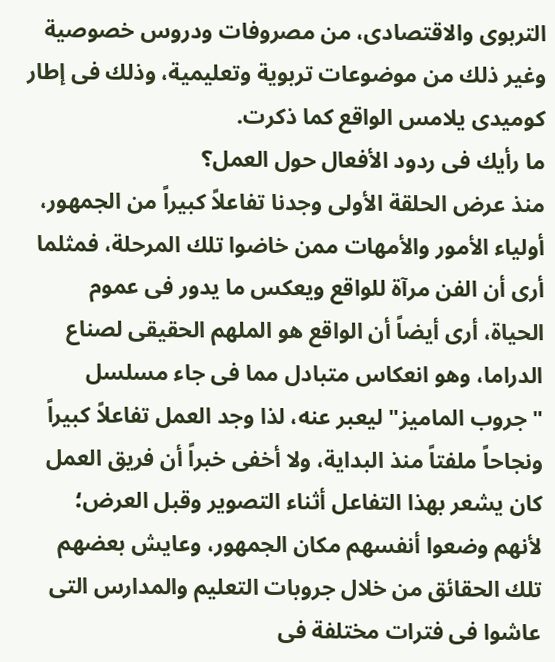التربوى والاقتصادى، من مصروفات ودروس خصوصية وغير ذلك من موضوعات تربوية وتعليمية، وذلك فى إطار كوميدى يلامس الواقع كما ذكرت.
ما رأيك فى ردود الأفعال حول العمل؟
منذ عرض الحلقة الأولى وجدنا تفاعلاً كبيراً من الجمهور، أولياء الأمور والأمهات ممن خاضوا تلك المرحلة، فمثلما أرى أن الفن مرآة للواقع ويعكس ما يدور فى عموم الحياة، أرى أيضاً أن الواقع هو الملهم الحقيقى لصناع الدراما، وهو انعكاس متبادل مما فى جاء مسلسل "جروب الماميز" ليعبر عنه، لذا وجد العمل تفاعلاً كبيراً ونجاحاً ملفتاً منذ البداية، ولا أخفى خبراً أن فريق العمل كان يشعر بهذا التفاعل أثناء التصوير وقبل العرض؛ لأنهم وضعوا أنفسهم مكان الجمهور، وعايش بعضهم تلك الحقائق من خلال جروبات التعليم والمدارس التى عاشوا فى فترات مختلفة فى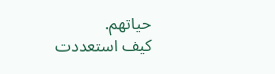حياتهم.
كيف استعددت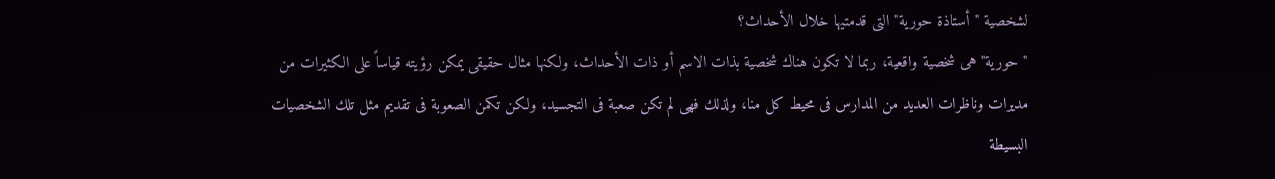لشخصية "أستاذة حورية" التى قدمتيها خلال الأحداث؟
"حورية" هى شخصية واقعية، ربما لا تكون هناك شخصية بذات الاسم أو ذات الأحداث، ولكنها مثال حقيقى يمكن رؤيته قياساً على الكثيرات من مديرات وناظرات العديد من المدارس فى محيط كل منا، ولذلك فهى لم تكن صعبة فى التجسيد، ولكن تكمن الصعوبة فى تقديم مثل تلك الشخصيات البسيطة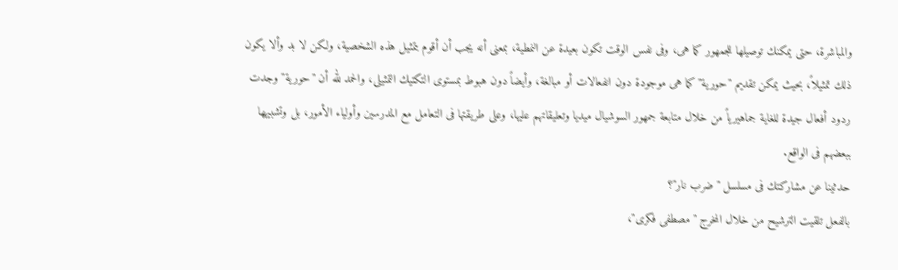والمباشرة، حتى يمكنك توصيلها للجمهور كما هى، وفى نفس الوقت تكون بعيدة عن النمطية، بمعنى أنه يجب أن أقوم بتمثيل هذه الشخصية، ولكن لا بد وألا يكون ذلك تمثيلاً، بحيث يمكن تقديم "حورية" كما هى موجودة دون انفعالات أو مبالغة، وأيضاً دون هبوط بمستوى التكتيك التمثيلى، والحمد لله أن "حورية" وجدت ردود أفعال جيدة للغاية جماهيرياً من خلال متابعة جمهور السوشيال ميديا وتعليقاتهم عليها، وعلى طريقتها فى التعامل مع المدرسين وأولياء الأمور، بل وتشبيهها ببعضهم فى الواقع.
حدثينا عن مشاركتك فى مسلسل "ضرب نار"؟
بالفعل تلقيت الترشيح من خلال المخرج "مصطفى فكرى"،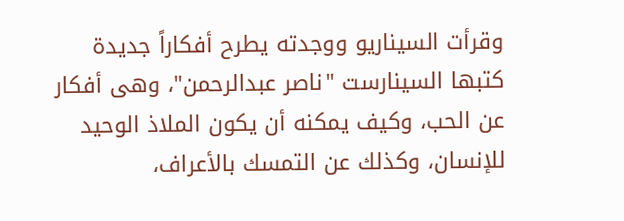وقرأت السيناريو ووجدته يطرح أفكاراً جديدة كتبها السينارست "ناصر عبدالرحمن"، وهى أفكار عن الحب، وكيف يمكنه أن يكون الملاذ الوحيد للإنسان، وكذلك عن التمسك بالأعراف،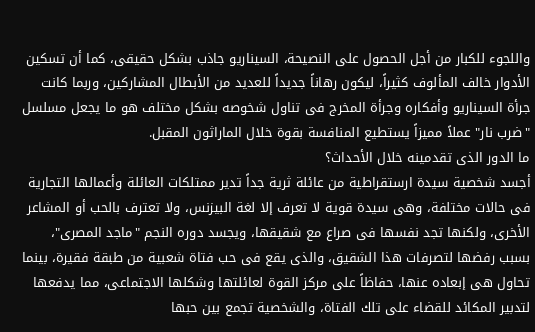واللجوء للكبار من أجل الحصول على النصيحة، السيناريو جاذب بشكل حقيقى، كما أن تسكين الأدوار خالف المألوف كثيراً، ليكون رهاناً جديداً للعديد من الأبطال المشاركين، وربما كانت جرأة السيناريو وأفكاره وجرأة المخرج فى تناول شخوصه بشكل مختلف هو ما يجعل مسلسل "ضرب نار" عملاً مميزاً يستطيع المنافسة بقوة خلال الماراثون المقبل.
ما الدور الذى تقدمينه خلال الأحداث؟
أجسد شخصية سيدة ارستقراطية من عائلة ثرية جداً تدير ممتلكات العائلة وأعمالها التجارية فى حالات مختلفة، وهى سيدة قوية لا تعرف إلا لغة البيزنس، ولا تعترف بالحب أو المشاعر الأخرى، ولكنها تجد نفسها فى صراع مع شقيقها، ويجسد دوره النجم "ماجد المصرى"، بسبب رفضها لتصرفات هذا الشقيق، والذى يقع فى حب فتاة شعبية من طبقة فقيرة، بينما تحاول هى إبعاده عنها، حفاظاً على مركز القوة لعائلتها وشكلها الاجتماعى، مما يدفعها لتدبير المكائد للقضاء على تلك الفتاة، والشخصية تجمع بين حبها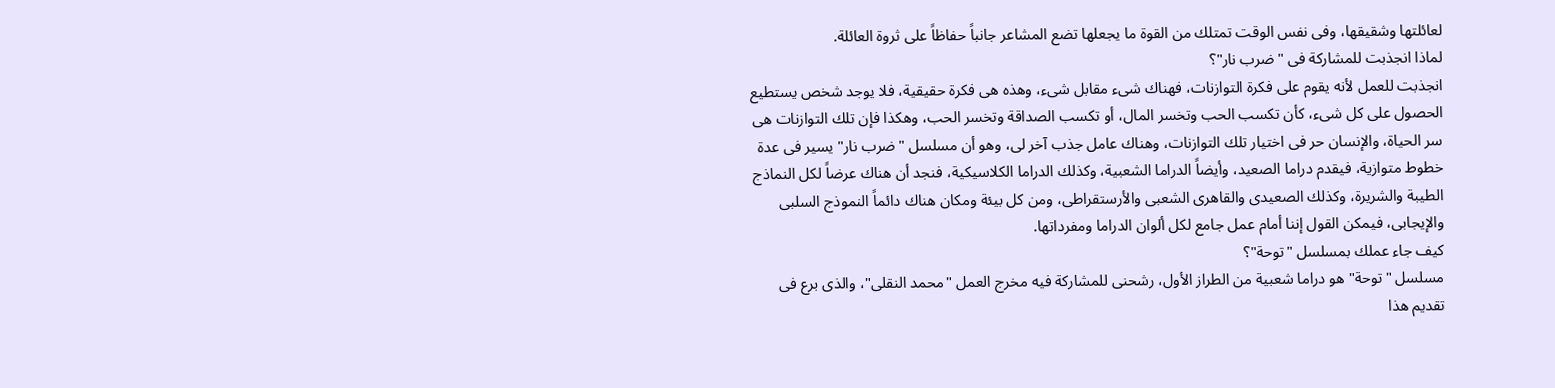لعائلتها وشقيقها، وفى نفس الوقت تمتلك من القوة ما يجعلها تضع المشاعر جانباً حفاظاً على ثروة العائلة.
لماذا انجذبت للمشاركة فى "ضرب نار"؟
انجذبت للعمل لأنه يقوم على فكرة التوازنات، فهناك شىء مقابل شىء، وهذه هى فكرة حقيقية، فلا يوجد شخص يستطيع الحصول على كل شىء، كأن تكسب الحب وتخسر المال، أو تكسب الصداقة وتخسر الحب، وهكذا فإن تلك التوازنات هى سر الحياة، والإنسان حر فى اختيار تلك التوازنات، وهناك عامل جذب آخر لى، وهو أن مسلسل "ضرب نار" يسير فى عدة خطوط متوازية، فيقدم دراما الصعيد، وأيضاً الدراما الشعبية، وكذلك الدراما الكلاسيكية، فنجد أن هناك عرضاً لكل النماذج الطيبة والشريرة، وكذلك الصعيدى والقاهرى الشعبى والأرستقراطى، ومن كل بيئة ومكان هناك دائماً النموذج السلبى والإيجابى، فيمكن القول إننا أمام عمل جامع لكل ألوان الدراما ومفرداتها.
كيف جاء عملك بمسلسل "توحة"؟
مسلسل "توحة" هو دراما شعبية من الطراز الأول، رشحنى للمشاركة فيه مخرج العمل "محمد النقلى"، والذى برع فى تقديم هذا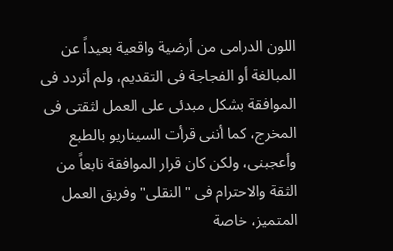اللون الدرامى من أرضية واقعية بعيداً عن المبالغة أو الفجاجة فى التقديم، ولم أتردد فى الموافقة بشكل مبدئى على العمل لثقتى فى المخرج، كما أننى قرأت السيناريو بالطبع وأعجبنى، ولكن كان قرار الموافقة نابعاً من الثقة والاحترام فى "النقلى" وفريق العمل المتميز، خاصة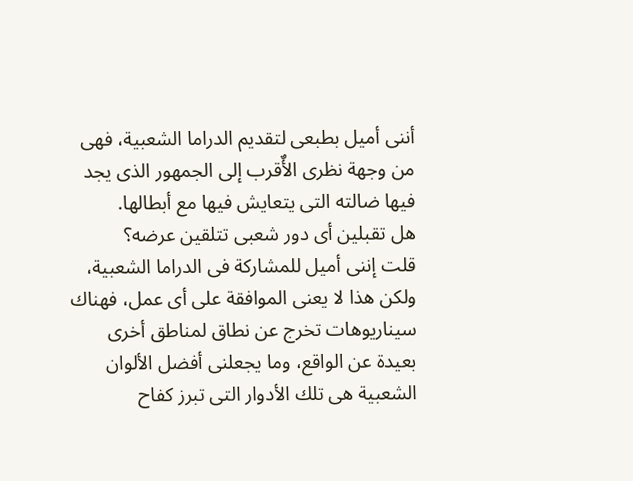أننى أميل بطبعى لتقديم الدراما الشعبية، فهى من وجهة نظرى الأٌقرب إلى الجمهور الذى يجد فيها ضالته التى يتعايش فيها مع أبطالها.
هل تقبلين أى دور شعبى تتلقين عرضه؟
قلت إننى أميل للمشاركة فى الدراما الشعبية، ولكن هذا لا يعنى الموافقة على أى عمل، فهناك سيناريوهات تخرج عن نطاق لمناطق أخرى بعيدة عن الواقع، وما يجعلنى أفضل الألوان الشعبية هى تلك الأدوار التى تبرز كفاح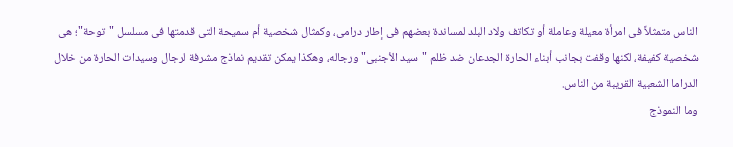الناس متمثلاً فى امرأة معيلة وعاملة أو تكاتف ولاد البلد لمساندة بعضهم فى إطار درامى، وكمثال شخصية أم سميحة التى قدمتها فى مسلسل "توحة"؛ هى شخصية كفيفة، لكنها وقفت بجانب أبناء الحارة الجدعان ضد ظلم "سيد الأجنبى" ورجاله، وهكذا يمكن تقديم نماذج مشرفة لرجال وسيدات الحارة من خلال الدراما الشعبية القريبة من الناس.
وما النموذج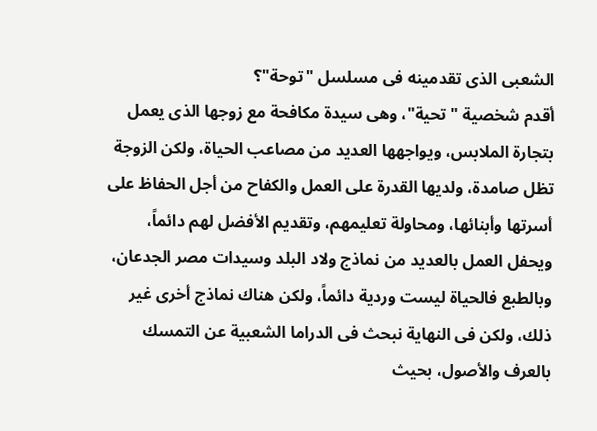الشعبى الذى تقدمينه فى مسلسل "توحة"؟
أقدم شخصية "تحية"، وهى سيدة مكافحة مع زوجها الذى يعمل بتجارة الملابس، ويواجهها العديد من مصاعب الحياة، ولكن الزوجة تظل صامدة، ولديها القدرة على العمل والكفاح من أجل الحفاظ على أسرتها وأبنائها، ومحاولة تعليمهم، وتقديم الأفضل لهم دائماً، ويحفل العمل بالعديد من نماذج ولاد البلد وسيدات مصر الجدعان، وبالطبع فالحياة ليست وردية دائماً، ولكن هناك نماذج أخرى غير ذلك، ولكن فى النهاية نبحث فى الدراما الشعبية عن التمسك بالعرف والأصول، بحيث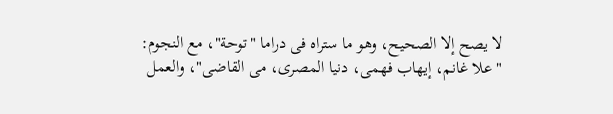لا يصح إلا الصحيح، وهو ما ستراه فى دراما "توحة"، مع النجوم: "علا غانم، إيهاب فهمى، دنيا المصرى، مى القاضى"، والعمل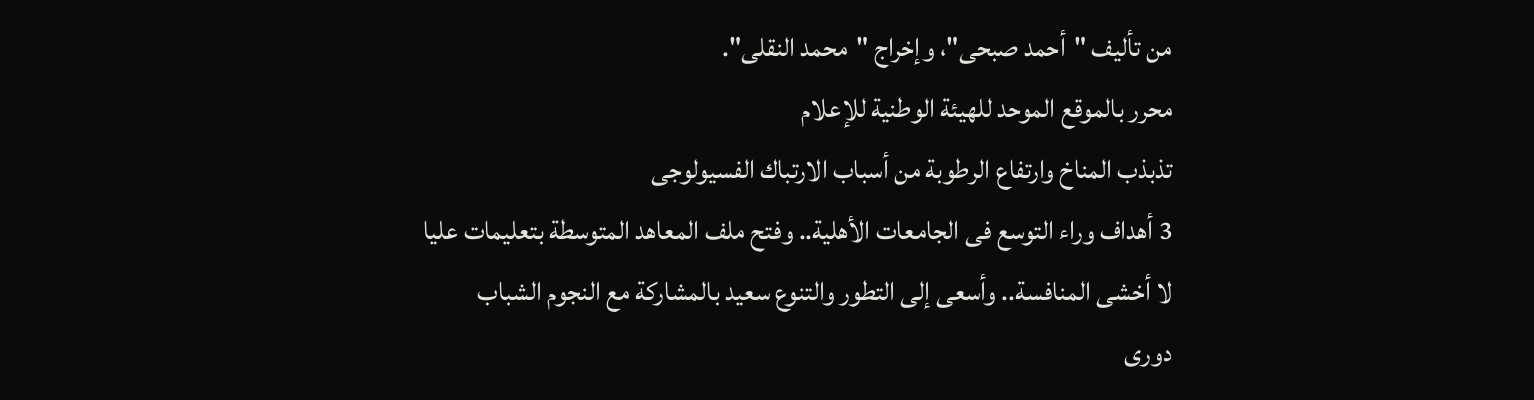من تأليف "أحمد صبحى"، وإخراج "محمد النقلى".
محرر بالموقع الموحد للهيئة الوطنية للإعلام
تذبذب المناخ وارتفاع الرطوبة من أسباب الارتباك الفسيولوجى
3 أهداف وراء التوسع فى الجامعات الأهلية.. وفتح ملف المعاهد المتوسطة بتعليمات عليا
لا أخشى المنافسة.. وأسعى إلى التطور والتنوع سعيد بالمشاركة مع النجوم الشباب
دورى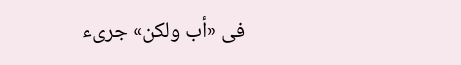فى «أب ولكن» جرىء